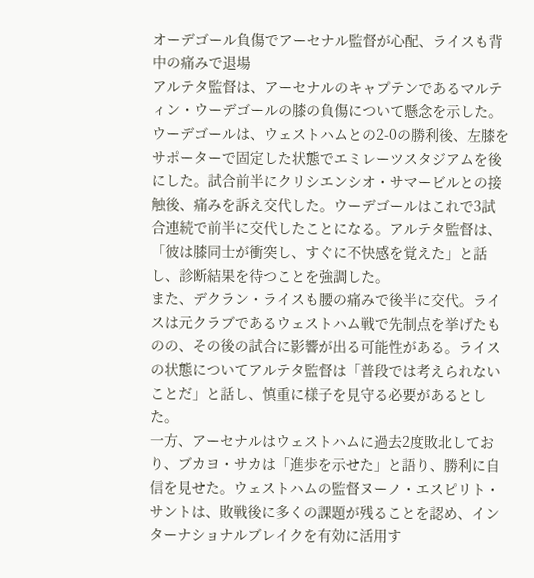オーデゴール負傷でアーセナル監督が心配、ライスも背中の痛みで退場
アルテタ監督は、アーセナルのキャプテンであるマルティン・ウーデゴールの膝の負傷について懸念を示した。ウーデゴールは、ウェストハムとの2-0の勝利後、左膝をサポーターで固定した状態でエミレーツスタジアムを後にした。試合前半にクリシエンシオ・サマービルとの接触後、痛みを訴え交代した。ウーデゴールはこれで3試合連続で前半に交代したことになる。アルテタ監督は、「彼は膝同士が衝突し、すぐに不快感を覚えた」と話し、診断結果を待つことを強調した。
また、デクラン・ライスも腰の痛みで後半に交代。ライスは元クラブであるウェストハム戦で先制点を挙げたものの、その後の試合に影響が出る可能性がある。ライスの状態についてアルテタ監督は「普段では考えられないことだ」と話し、慎重に様子を見守る必要があるとした。
一方、アーセナルはウェストハムに過去2度敗北しており、ブカヨ・サカは「進歩を示せた」と語り、勝利に自信を見せた。ウェストハムの監督ヌーノ・エスピリト・サントは、敗戦後に多くの課題が残ることを認め、インターナショナルブレイクを有効に活用す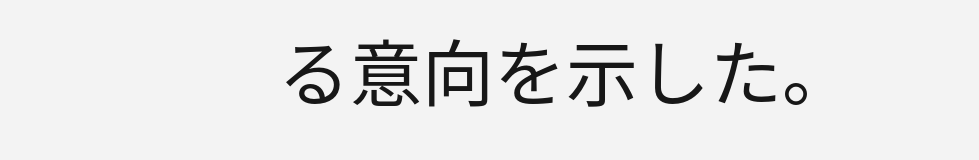る意向を示した。